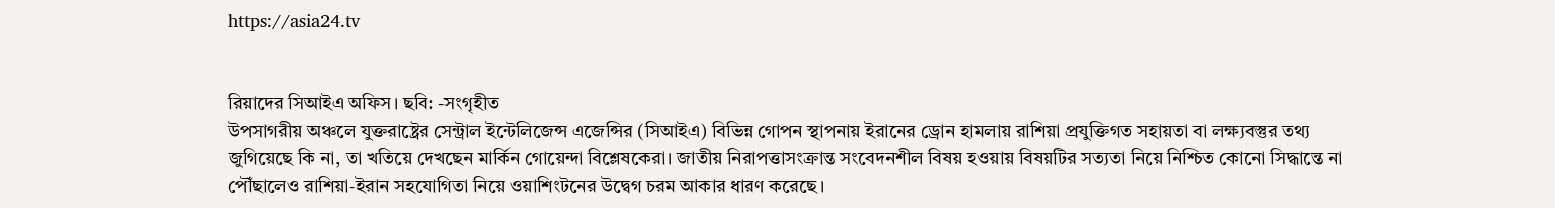https://asia24.tv


রিয়াদের সিআইএ অফিস। ছবি: -সংগৃহীত
উপসাগরীয় অঞ্চলে যুক্তরাষ্ট্রের সেন্ট্রাল ইন্টেলিজেন্স এজেন্সির (সিআইএ) বিভিন্ন গোপন স্থাপনায় ইরানের ড্রোন হামলায় রাশিয়া প্রযুক্তিগত সহায়তা বা লক্ষ্যবস্তুর তথ্য জুগিয়েছে কি না, তা খতিয়ে দেখছেন মার্কিন গোয়েন্দা বিশ্লেষকেরা। জাতীয় নিরাপত্তাসংক্রান্ত সংবেদনশীল বিষয় হওয়ায় বিষয়টির সত্যতা নিয়ে নিশ্চিত কোনো সিদ্ধান্তে না পৌঁছালেও রাশিয়া-ইরান সহযোগিতা নিয়ে ওয়াশিংটনের উদ্বেগ চরম আকার ধারণ করেছে।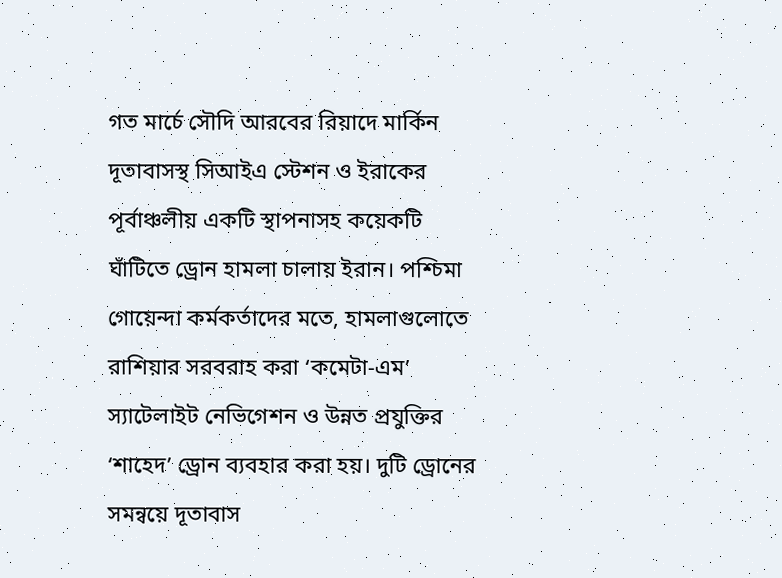গত মার্চে সৌদি আরবের রিয়াদে মার্কিন দূতাবাসস্থ সিআইএ স্টেশন ও ইরাকের পূর্বাঞ্চলীয় একটি স্থাপনাসহ কয়েকটি ঘাঁটিতে ড্রোন হামলা চালায় ইরান। পশ্চিমা গোয়েন্দা কর্মকর্তাদের মতে, হামলাগুলোতে রাশিয়ার সরবরাহ করা ‘কমেটা-এম’ স্যাটেলাইট নেভিগেশন ও উন্নত প্রযুক্তির ‘শাহেদ’ ড্রোন ব্যবহার করা হয়। দুটি ড্রোনের সমন্বয়ে দূতাবাস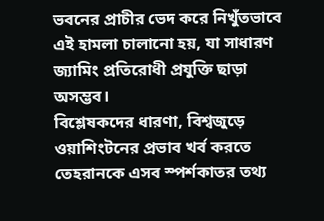ভবনের প্রাচীর ভেদ করে নিখুঁতভাবে এই হামলা চালানো হয়, যা সাধারণ জ্যামিং প্রতিরোধী প্রযুক্তি ছাড়া অসম্ভব।
বিশ্লেষকদের ধারণা, বিশ্বজুড়ে ওয়াশিংটনের প্রভাব খর্ব করতে তেহরানকে এসব স্পর্শকাতর তথ্য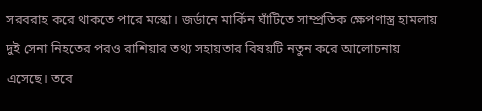সরবরাহ করে থাকতে পারে মস্কো। জর্ডানে মার্কিন ঘাঁটিতে সাম্প্রতিক ক্ষেপণাস্ত্র হামলায় দুই সেনা নিহতের পরও রাশিয়ার তথ্য সহায়তার বিষয়টি নতুন করে আলোচনায় এসেছে। তবে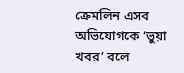ক্রেমলিন এসব অভিযোগকে ‘ভুয়া খবর’ বলে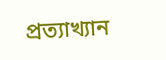প্রত্যাখ্যান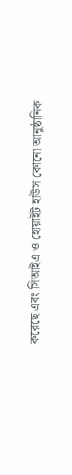করেছে এবং সিআইএ ও হোয়াইট হাউস কোনো আনুষ্ঠানিক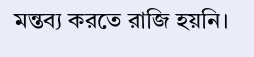মন্তব্য করতে রাজি হয়নি।